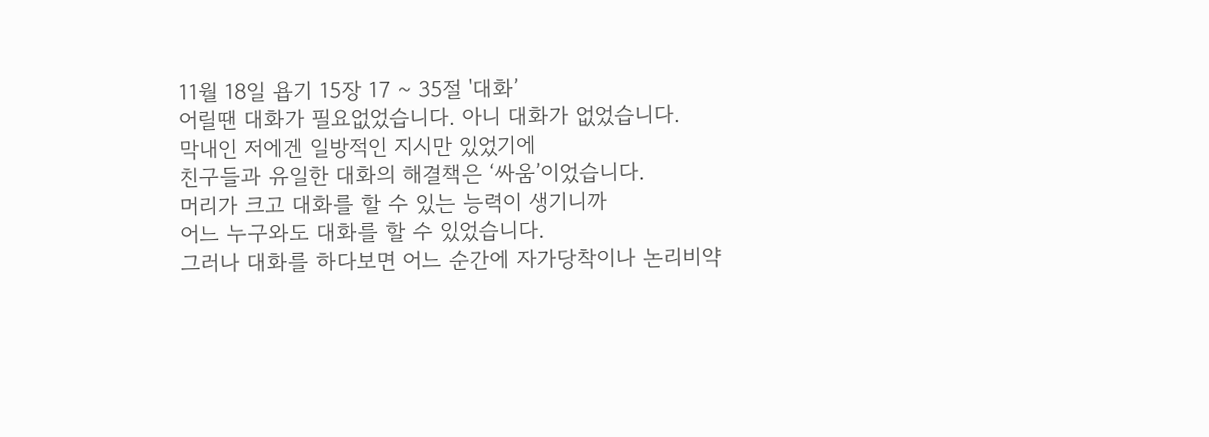11월 18일 욥기 15장 17 ~ 35절 '대화’
어릴땐 대화가 필요없었습니다. 아니 대화가 없었습니다.
막내인 저에겐 일방적인 지시만 있었기에
친구들과 유일한 대화의 해결책은 ‘싸움’이었습니다.
머리가 크고 대화를 할 수 있는 능력이 생기니까
어느 누구와도 대화를 할 수 있었습니다.
그러나 대화를 하다보면 어느 순간에 자가당착이나 논리비약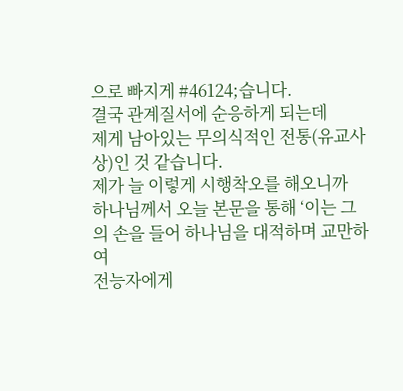으로 빠지게 #46124;습니다.
결국 관계질서에 순응하게 되는데
제게 남아있는 무의식적인 전통(유교사상)인 것 같습니다.
제가 늘 이렇게 시행착오를 해오니까
하나님께서 오늘 본문을 통해 ‘이는 그의 손을 들어 하나님을 대적하며 교만하여
전능자에게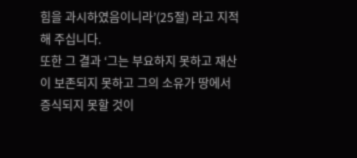힘을 과시하였음이니라’(25절) 라고 지적해 주십니다.
또한 그 결과 ‘그는 부요하지 못하고 재산이 보존되지 못하고 그의 소유가 땅에서 증식되지 못할 것이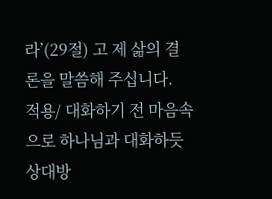라’(29절) 고 제 삶의 결론을 말씀해 주십니다.
적용/ 대화하기 전 마음속으로 하나님과 대화하듯 상대방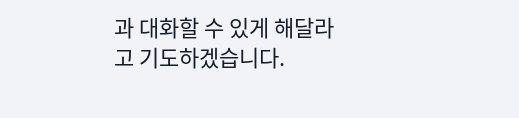과 대화할 수 있게 해달라고 기도하겠습니다.